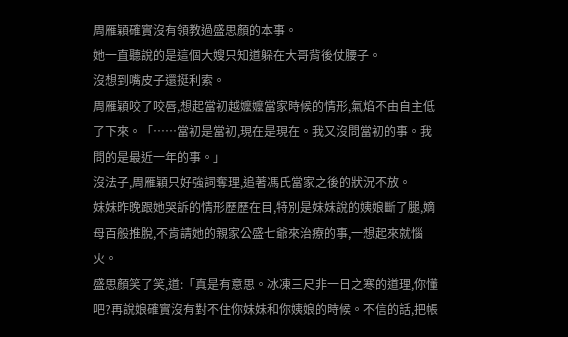周雁穎確實沒有領教過盛思顏的本事。
她一直聽說的是這個大嫂只知道躲在大哥背後仗腰子。
沒想到嘴皮子還挺利索。
周雁穎咬了咬唇,想起當初越嬤嬤當家時候的情形,氣焰不由自主低了下來。「……當初是當初,現在是現在。我又沒問當初的事。我問的是最近一年的事。」
沒法子,周雁穎只好強詞奪理,追著馮氏當家之後的狀況不放。
妹妹昨晚跟她哭訴的情形歷歷在目,特別是妹妹說的姨娘斷了腿,嫡母百般推脫,不肯請她的親家公盛七爺來治療的事,一想起來就惱火。
盛思顏笑了笑,道:「真是有意思。冰凍三尺非一日之寒的道理,你懂吧?再說娘確實沒有對不住你妹妹和你姨娘的時候。不信的話,把帳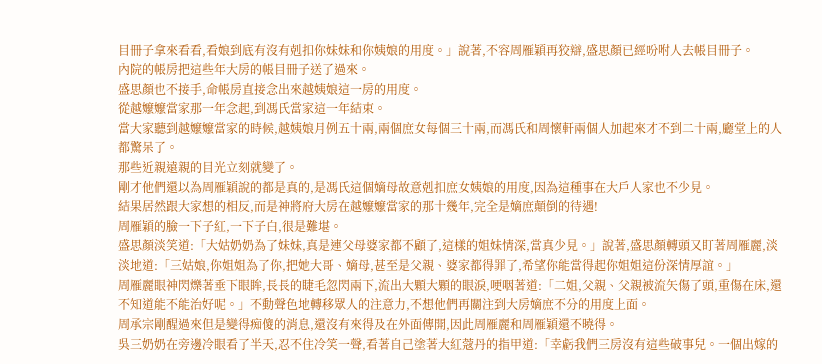目冊子拿來看看,看娘到底有沒有剋扣你妹妹和你姨娘的用度。」說著,不容周雁穎再狡辯,盛思顏已經吩咐人去帳目冊子。
內院的帳房把這些年大房的帳目冊子送了過來。
盛思顏也不接手,命帳房直接念出來越姨娘這一房的用度。
從越嬤嬤當家那一年念起,到馮氏當家這一年結束。
當大家聽到越嬤嬤當家的時候,越姨娘月例五十兩,兩個庶女每個三十兩,而馮氏和周懷軒兩個人加起來才不到二十兩,廳堂上的人都驚呆了。
那些近親遠親的目光立刻就變了。
剛才他們還以為周雁穎說的都是真的,是馮氏這個嫡母故意剋扣庶女姨娘的用度,因為這種事在大戶人家也不少見。
結果居然跟大家想的相反,而是神將府大房在越嬤嬤當家的那十幾年,完全是嫡庶顛倒的待遇!
周雁穎的臉一下子紅,一下子白,很是難堪。
盛思顏淡笑道:「大姑奶奶為了妹妹,真是連父母婆家都不顧了,這樣的姐妹情深,當真少見。」說著,盛思顏轉頭又盯著周雁麗,淡淡地道:「三姑娘,你姐姐為了你,把她大哥、嫡母,甚至是父親、婆家都得罪了,希望你能當得起你姐姐這份深情厚誼。」
周雁麗眼神閃爍著垂下眼眸,長長的睫毛忽閃兩下,流出大顆大顆的眼淚,哽咽著道:「二姐,父親、父親被流矢傷了頭,重傷在床,還不知道能不能治好呢。」不動聲色地轉移眾人的注意力,不想他們再關注到大房嫡庶不分的用度上面。
周承宗剛醒過來但是變得痴傻的消息,還沒有來得及在外面傳開,因此周雁麗和周雁穎還不曉得。
吳三奶奶在旁邊冷眼看了半天,忍不住冷笑一聲,看著自己塗著大紅蔻丹的指甲道:「幸虧我們三房沒有這些破事兒。一個出嫁的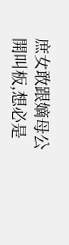庶女敢跟嫡母公開叫板,想必是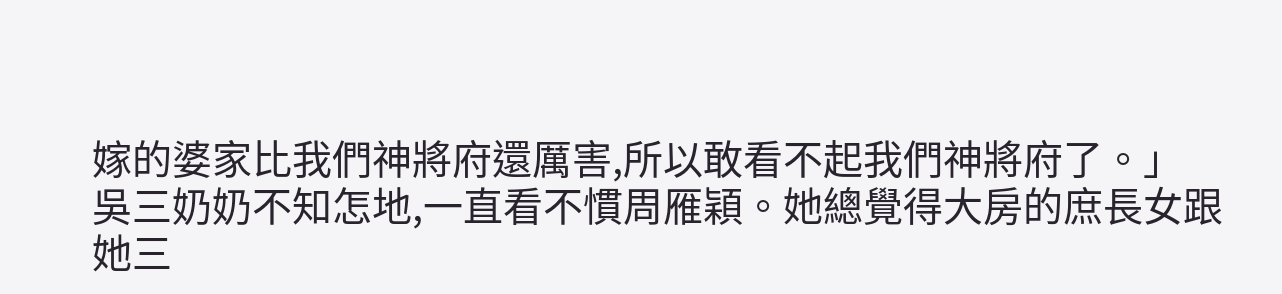嫁的婆家比我們神將府還厲害,所以敢看不起我們神將府了。」
吳三奶奶不知怎地,一直看不慣周雁穎。她總覺得大房的庶長女跟她三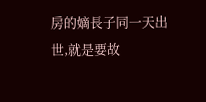房的嫡長子同一天出世,就是要故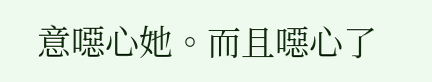意噁心她。而且噁心了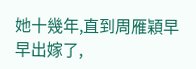她十幾年,直到周雁穎早早出嫁了,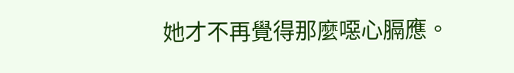她才不再覺得那麼噁心膈應。